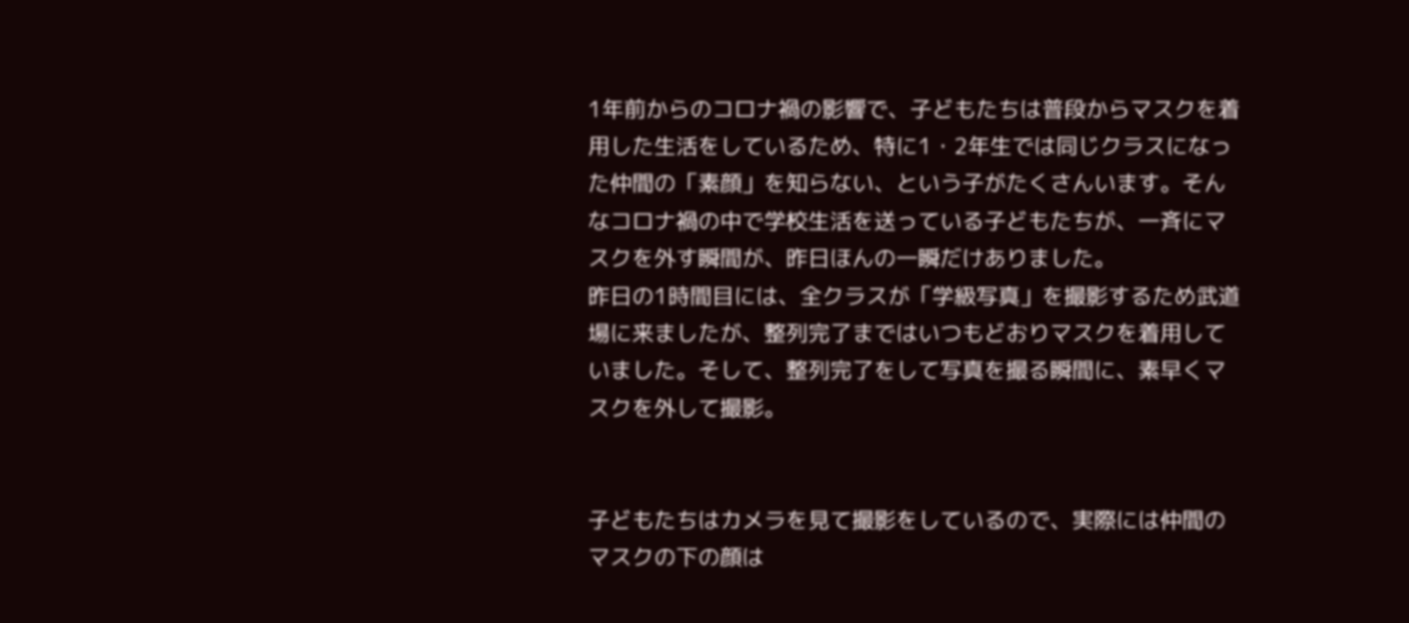1年前からのコロナ禍の影響で、子どもたちは普段からマスクを着用した生活をしているため、特に1・2年生では同じクラスになった仲間の「素顔」を知らない、という子がたくさんいます。そんなコロナ禍の中で学校生活を送っている子どもたちが、一斉にマスクを外す瞬間が、昨日ほんの一瞬だけありました。
昨日の1時間目には、全クラスが「学級写真」を撮影するため武道場に来ましたが、整列完了まではいつもどおりマスクを着用していました。そして、整列完了をして写真を撮る瞬間に、素早くマスクを外して撮影。


子どもたちはカメラを見て撮影をしているので、実際には仲間のマスクの下の顔は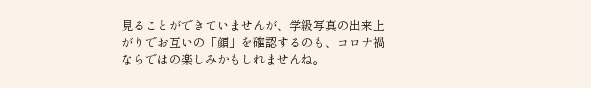見ることができていませんが、学級写真の出来上がりでお互いの「顔」を確認するのも、コロナ禍ならではの楽しみかもしれませんね。